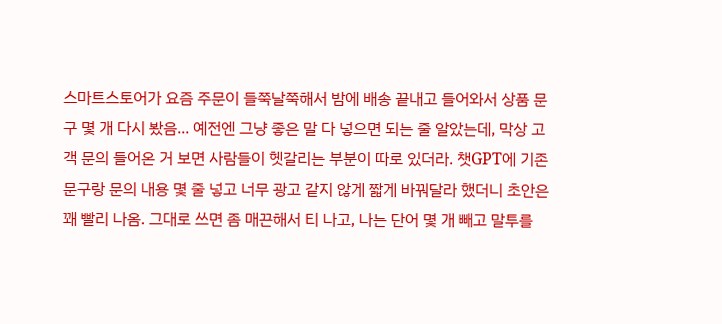스마트스토어가 요즘 주문이 들쭉날쭉해서 밤에 배송 끝내고 들어와서 상품 문구 몇 개 다시 봤음... 예전엔 그냥 좋은 말 다 넣으면 되는 줄 알았는데, 막상 고객 문의 들어온 거 보면 사람들이 헷갈리는 부분이 따로 있더라. 챗GPT에 기존 문구랑 문의 내용 몇 줄 넣고 너무 광고 같지 않게 짧게 바꿔달라 했더니 초안은 꽤 빨리 나옴. 그대로 쓰면 좀 매끈해서 티 나고, 나는 단어 몇 개 빼고 말투를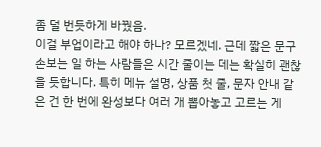좀 덜 번듯하게 바꿨음.
이걸 부업이라고 해야 하나? 모르겠네. 근데 짧은 문구 손보는 일 하는 사람들은 시간 줄이는 데는 확실히 괜찮을 듯합니다. 특히 메뉴 설명, 상품 첫 줄, 문자 안내 같은 건 한 번에 완성보다 여러 개 뽑아놓고 고르는 게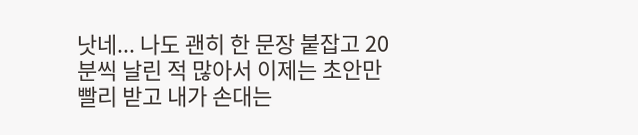낫네... 나도 괜히 한 문장 붙잡고 20분씩 날린 적 많아서 이제는 초안만 빨리 받고 내가 손대는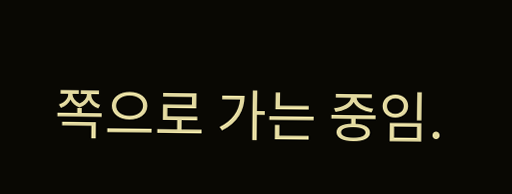쪽으로 가는 중임.